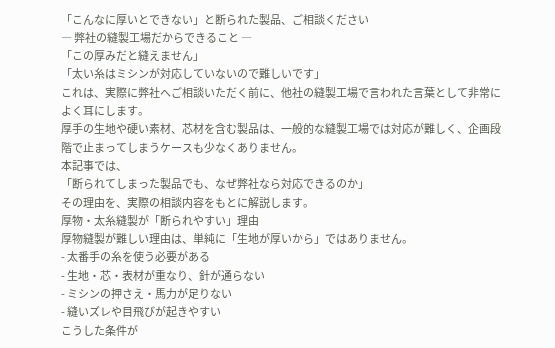「こんなに厚いとできない」と断られた製品、ご相談ください
― 弊社の縫製工場だからできること ―
「この厚みだと縫えません」
「太い糸はミシンが対応していないので難しいです」
これは、実際に弊社へご相談いただく前に、他社の縫製工場で言われた言葉として非常によく耳にします。
厚手の生地や硬い素材、芯材を含む製品は、一般的な縫製工場では対応が難しく、企画段階で止まってしまうケースも少なくありません。
本記事では、
「断られてしまった製品でも、なぜ弊社なら対応できるのか」
その理由を、実際の相談内容をもとに解説します。
厚物・太糸縫製が「断られやすい」理由
厚物縫製が難しい理由は、単純に「生地が厚いから」ではありません。
- 太番手の糸を使う必要がある
- 生地・芯・表材が重なり、針が通らない
- ミシンの押さえ・馬力が足りない
- 縫いズレや目飛びが起きやすい
こうした条件が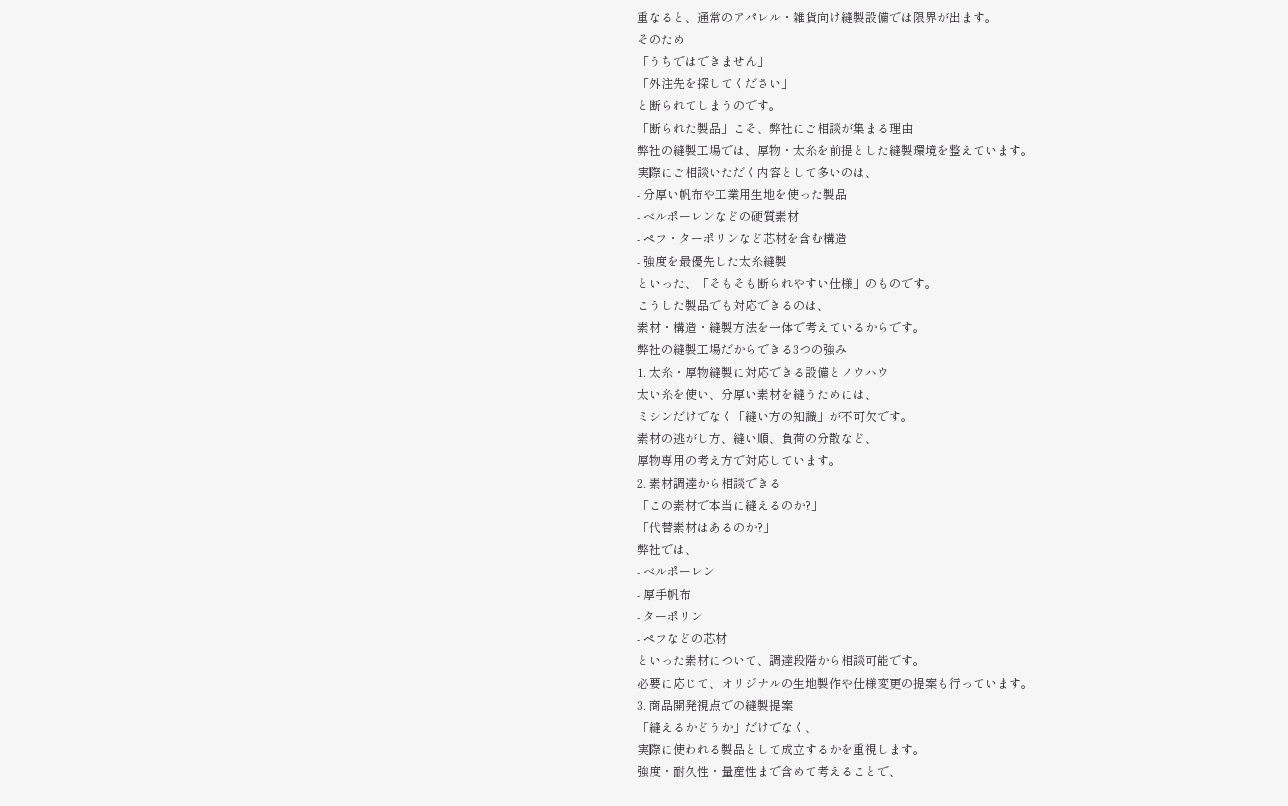重なると、通常のアパレル・雑貨向け縫製設備では限界が出ます。
そのため
「うちではできません」
「外注先を探してください」
と断られてしまうのです。
「断られた製品」こそ、弊社にご相談が集まる理由
弊社の縫製工場では、厚物・太糸を前提とした縫製環境を整えています。
実際にご相談いただく内容として多いのは、
- 分厚い帆布や工業用生地を使った製品
- ベルポーレンなどの硬質素材
- ペフ・ターポリンなど芯材を含む構造
- 強度を最優先した太糸縫製
といった、「そもそも断られやすい仕様」のものです。
こうした製品でも対応できるのは、
素材・構造・縫製方法を一体で考えているからです。
弊社の縫製工場だからできる3つの強み
1. 太糸・厚物縫製に対応できる設備とノウハウ
太い糸を使い、分厚い素材を縫うためには、
ミシンだけでなく「縫い方の知識」が不可欠です。
素材の逃がし方、縫い順、負荷の分散など、
厚物専用の考え方で対応しています。
2. 素材調達から相談できる
「この素材で本当に縫えるのか?」
「代替素材はあるのか?」
弊社では、
- ベルポーレン
- 厚手帆布
- ターポリン
- ペフなどの芯材
といった素材について、調達段階から相談可能です。
必要に応じて、オリジナルの生地製作や仕様変更の提案も行っています。
3. 商品開発視点での縫製提案
「縫えるかどうか」だけでなく、
実際に使われる製品として成立するかを重視します。
強度・耐久性・量産性まで含めて考えることで、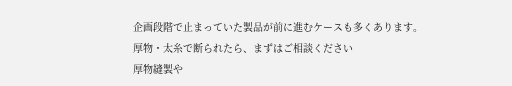企画段階で止まっていた製品が前に進むケースも多くあります。
厚物・太糸で断られたら、まずはご相談ください
厚物縫製や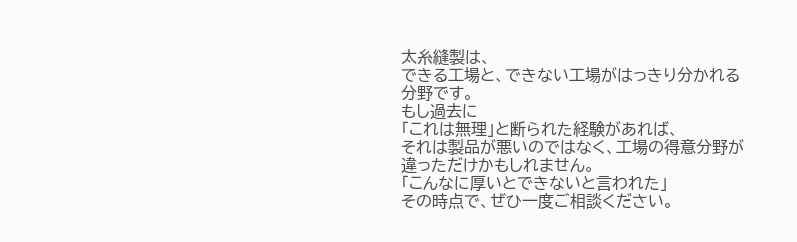太糸縫製は、
できる工場と、できない工場がはっきり分かれる分野です。
もし過去に
「これは無理」と断られた経験があれば、
それは製品が悪いのではなく、工場の得意分野が違っただけかもしれません。
「こんなに厚いとできないと言われた」
その時点で、ぜひ一度ご相談ください。